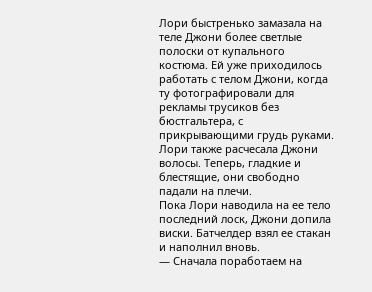Лори быстренько замазала на теле Джони более светлые полоски от купального костюма. Ей уже приходилось работать с телом Джони, когда ту фотографировали для рекламы трусиков без бюстгальтера, с прикрывающими грудь руками.
Лори также расчесала Джони волосы. Теперь, гладкие и блестящие, они свободно падали на плечи.
Пока Лори наводила на ее тело последний лоск, Джони допила виски. Батчелдер взял ее стакан и наполнил вновь.
— Сначала поработаем на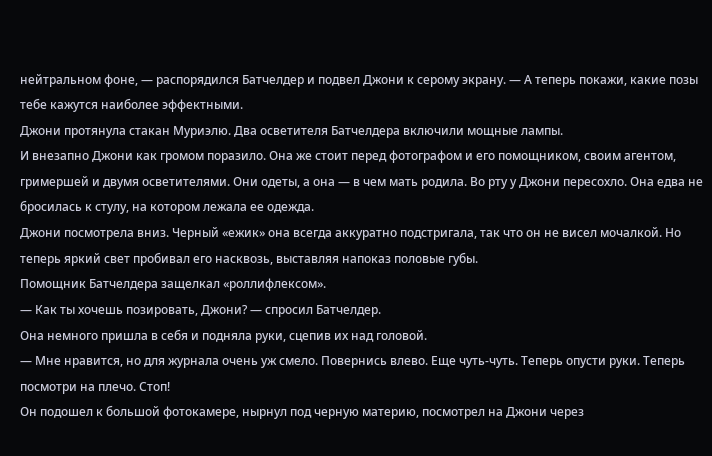нейтральном фоне, — распорядился Батчелдер и подвел Джони к серому экрану. — А теперь покажи, какие позы тебе кажутся наиболее эффектными.
Джони протянула стакан Муриэлю. Два осветителя Батчелдера включили мощные лампы.
И внезапно Джони как громом поразило. Она же стоит перед фотографом и его помощником, своим агентом, гримершей и двумя осветителями. Они одеты, а она — в чем мать родила. Во рту у Джони пересохло. Она едва не бросилась к стулу, на котором лежала ее одежда.
Джони посмотрела вниз. Черный «ежик» она всегда аккуратно подстригала, так что он не висел мочалкой. Но теперь яркий свет пробивал его насквозь, выставляя напоказ половые губы.
Помощник Батчелдера защелкал «роллифлексом».
— Как ты хочешь позировать, Джони? — спросил Батчелдер.
Она немного пришла в себя и подняла руки, сцепив их над головой.
— Мне нравится, но для журнала очень уж смело. Повернись влево. Еще чуть-чуть. Теперь опусти руки. Теперь посмотри на плечо. Стоп!
Он подошел к большой фотокамере, нырнул под черную материю, посмотрел на Джони через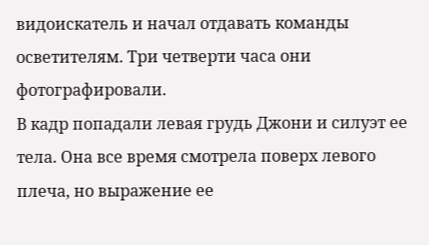видоискатель и начал отдавать команды осветителям. Три четверти часа они фотографировали.
В кадр попадали левая грудь Джони и силуэт ее тела. Она все время смотрела поверх левого плеча, но выражение ее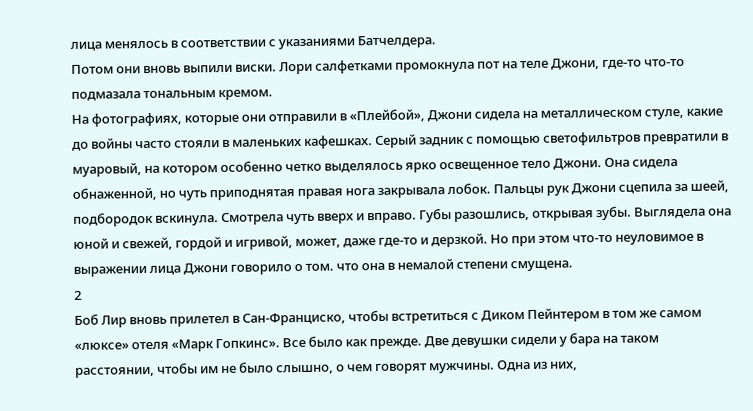лица менялось в соответствии с указаниями Батчелдера.
Потом они вновь выпили виски. Лори салфетками промокнула пот на теле Джони, где-то что-то подмазала тональным кремом.
На фотографиях, которые они отправили в «Плейбой», Джони сидела на металлическом стуле, какие до войны часто стояли в маленьких кафешках. Серый задник с помощью светофильтров превратили в муаровый, на котором особенно четко выделялось ярко освещенное тело Джони. Она сидела обнаженной, но чуть приподнятая правая нога закрывала лобок. Пальцы рук Джони сцепила за шеей, подбородок вскинула. Смотрела чуть вверх и вправо. Губы разошлись, открывая зубы. Выглядела она юной и свежей, гордой и игривой, может, даже где-то и дерзкой. Но при этом что-то неуловимое в выражении лица Джони говорило о том. что она в немалой степени смущена.
2
Боб Лир вновь прилетел в Сан-Франциско, чтобы встретиться с Диком Пейнтером в том же самом «люксе» отеля «Марк Гопкинс». Все было как прежде. Две девушки сидели у бара на таком расстоянии, чтобы им не было слышно, о чем говорят мужчины. Одна из них,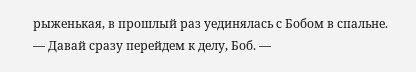рыженькая, в прошлый раз уединялась с Бобом в спальне.
— Давай сразу перейдем к делу, Боб. —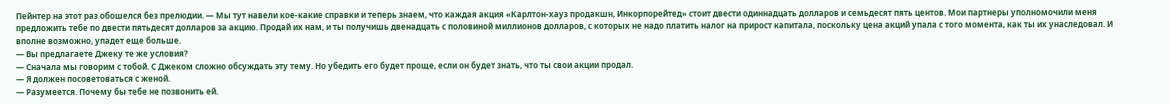Пейнтер на этот раз обошелся без прелюдии. — Мы тут навели кое-какие справки и теперь знаем, что каждая акция «Карлтон-хауз продакшн, Инкорпорейтед» стоит двести одиннадцать долларов и семьдесят пять центов. Мои партнеры уполномочили меня предложить тебе по двести пятьдесят долларов за акцию. Продай их нам, и ты получишь двенадцать с половиной миллионов долларов, с которых не надо платить налог на прирост капитала, поскольку цена акций упала с того момента, как ты их унаследовал. И вполне возможно, упадет еще больше.
— Вы предлагаете Джеку те же условия?
— Сначала мы говорим с тобой. С Джеком сложно обсуждать эту тему. Но убедить его будет проще, если он будет знать, что ты свои акции продал.
— Я должен посоветоваться с женой.
— Разумеется. Почему бы тебе не позвонить ей.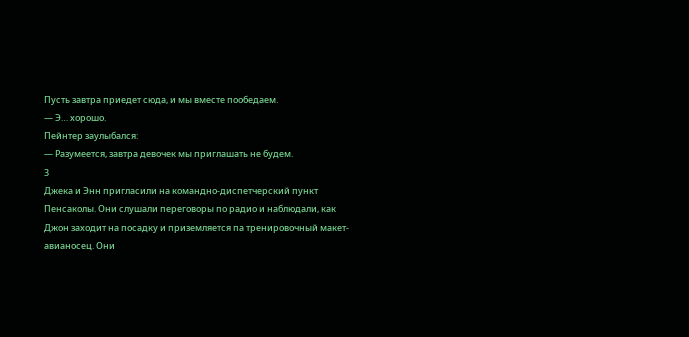Пусть завтра приедет сюда, и мы вместе пообедаем.
— Э… хорошо.
Пейнтер заулыбался:
— Разумеется, завтра девочек мы приглашать не будем.
3
Джека и Энн пригласили на командно-диспетчерский пункт Пенсаколы. Они слушали переговоры по радио и наблюдали, как Джон заходит на посадку и приземляется па тренировочный макет-авианосец. Они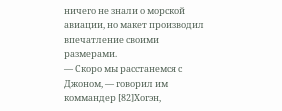ничего не знали о морской авиации, но макет производил впечатление своими размерами.
— Скоро мы расстанемся с Джоном, — говорил им коммандер [82]Хогэн,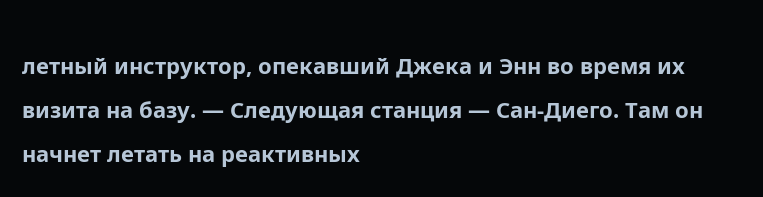летный инструктор, опекавший Джека и Энн во время их визита на базу. — Следующая станция — Сан-Диего. Там он начнет летать на реактивных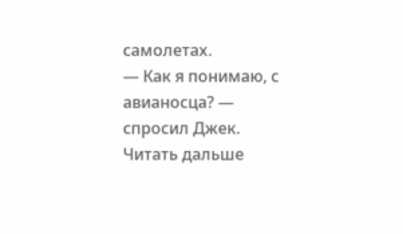самолетах.
— Как я понимаю, с авианосца? — спросил Джек.
Читать дальше